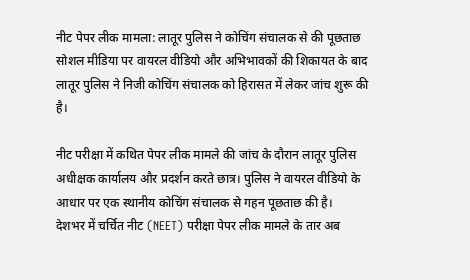नीट पेपर लीक मामला: लातूर पुलिस ने कोचिंग संचालक से की पूछताछ
सोशल मीडिया पर वायरल वीडियो और अभिभावकों की शिकायत के बाद लातूर पुलिस ने निजी कोचिंग संचालक को हिरासत में लेकर जांच शुरू की है।

नीट परीक्षा में कथित पेपर लीक मामले की जांच के दौरान लातूर पुलिस अधीक्षक कार्यालय और प्रदर्शन करते छात्र। पुलिस ने वायरल वीडियो के आधार पर एक स्थानीय कोचिंग संचालक से गहन पूछताछ की है।
देशभर में चर्चित नीट (NEET) परीक्षा पेपर लीक मामले के तार अब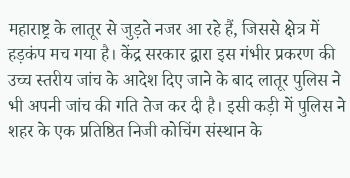महाराष्ट्र के लातूर से जुड़ते नजर आ रहे हैं, जिससे क्षेत्र में हड़कंप मच गया है। केंद्र सरकार द्वारा इस गंभीर प्रकरण की उच्च स्तरीय जांच के आदेश दिए जाने के बाद लातूर पुलिस ने भी अपनी जांच की गति तेज कर दी है। इसी कड़ी में पुलिस ने शहर के एक प्रतिष्ठित निजी कोचिंग संस्थान के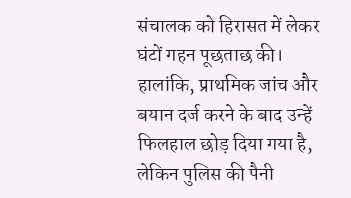संचालक को हिरासत में लेकर घंटों गहन पूछताछ की। हालांकि, प्राथमिक जांच और बयान दर्ज करने के बाद उन्हें फिलहाल छोड़ दिया गया है, लेकिन पुलिस की पैनी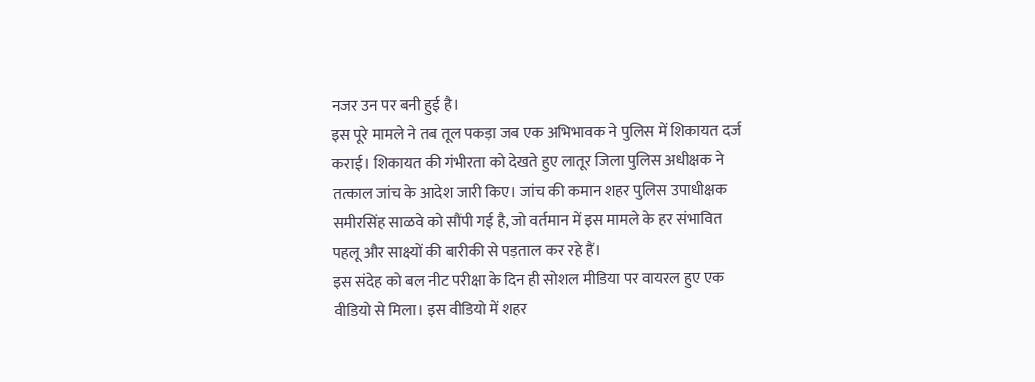नजर उन पर बनी हुई है।
इस पूरे मामले ने तब तूल पकड़ा जब एक अभिभावक ने पुलिस में शिकायत दर्ज कराई। शिकायत की गंभीरता को देखते हुए लातूर जिला पुलिस अधीक्षक ने तत्काल जांच के आदेश जारी किए। जांच की कमान शहर पुलिस उपाधीक्षक समीरसिंह साळवे को सौंपी गई है, जो वर्तमान में इस मामले के हर संभावित पहलू और साक्ष्यों की बारीकी से पड़ताल कर रहे हैं।
इस संदेह को बल नीट परीक्षा के दिन ही सोशल मीडिया पर वायरल हुए एक वीडियो से मिला। इस वीडियो में शहर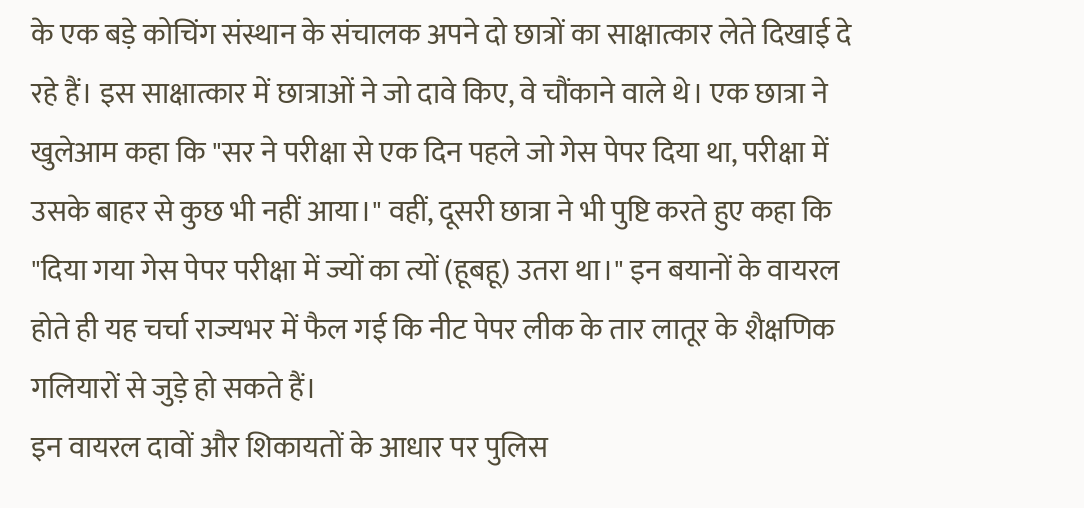के एक बड़े कोचिंग संस्थान के संचालक अपने दो छात्रों का साक्षात्कार लेते दिखाई दे रहे हैं। इस साक्षात्कार में छात्राओं ने जो दावे किए, वे चौंकाने वाले थे। एक छात्रा ने खुलेआम कहा कि "सर ने परीक्षा से एक दिन पहले जो गेस पेपर दिया था, परीक्षा में उसके बाहर से कुछ भी नहीं आया।" वहीं, दूसरी छात्रा ने भी पुष्टि करते हुए कहा कि "दिया गया गेस पेपर परीक्षा में ज्यों का त्यों (हूबहू) उतरा था।" इन बयानों के वायरल होते ही यह चर्चा राज्यभर में फैल गई कि नीट पेपर लीक के तार लातूर के शैक्षणिक गलियारों से जुड़े हो सकते हैं।
इन वायरल दावों और शिकायतों के आधार पर पुलिस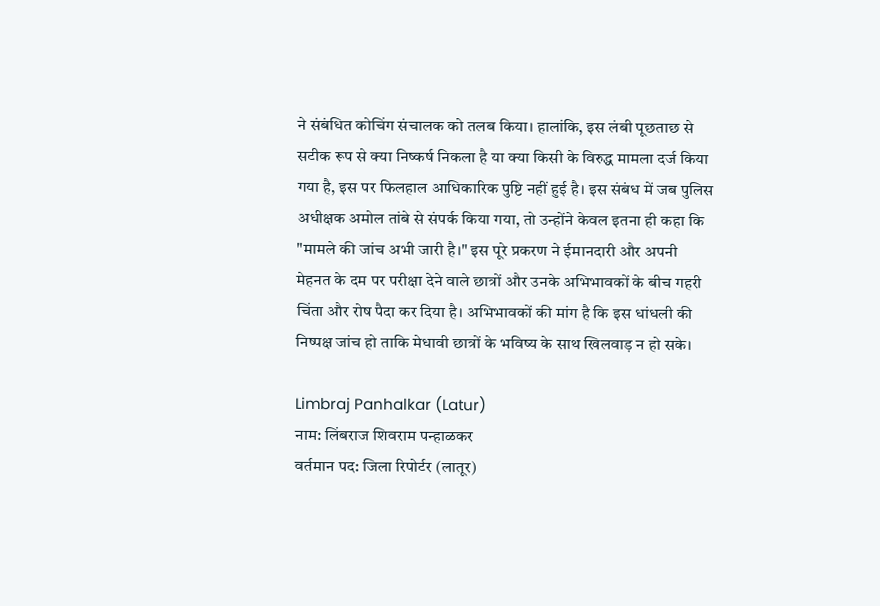ने संबंधित कोचिंग संचालक को तलब किया। हालांकि, इस लंबी पूछताछ से सटीक रूप से क्या निष्कर्ष निकला है या क्या किसी के विरुद्ध मामला दर्ज किया गया है, इस पर फिलहाल आधिकारिक पुष्टि नहीं हुई है। इस संबंध में जब पुलिस अधीक्षक अमोल तांबे से संपर्क किया गया, तो उन्होंने केवल इतना ही कहा कि "मामले की जांच अभी जारी है।" इस पूरे प्रकरण ने ईमानदारी और अपनी मेहनत के दम पर परीक्षा देने वाले छात्रों और उनके अभिभावकों के बीच गहरी चिंता और रोष पैदा कर दिया है। अभिभावकों की मांग है कि इस धांधली की निष्पक्ष जांच हो ताकि मेधावी छात्रों के भविष्य के साथ खिलवाड़ न हो सके।

Limbraj Panhalkar (Latur)
नाम: लिंबराज शिवराम पन्हाळकर
वर्तमान पद: जिला रिपोर्टर (लातूर)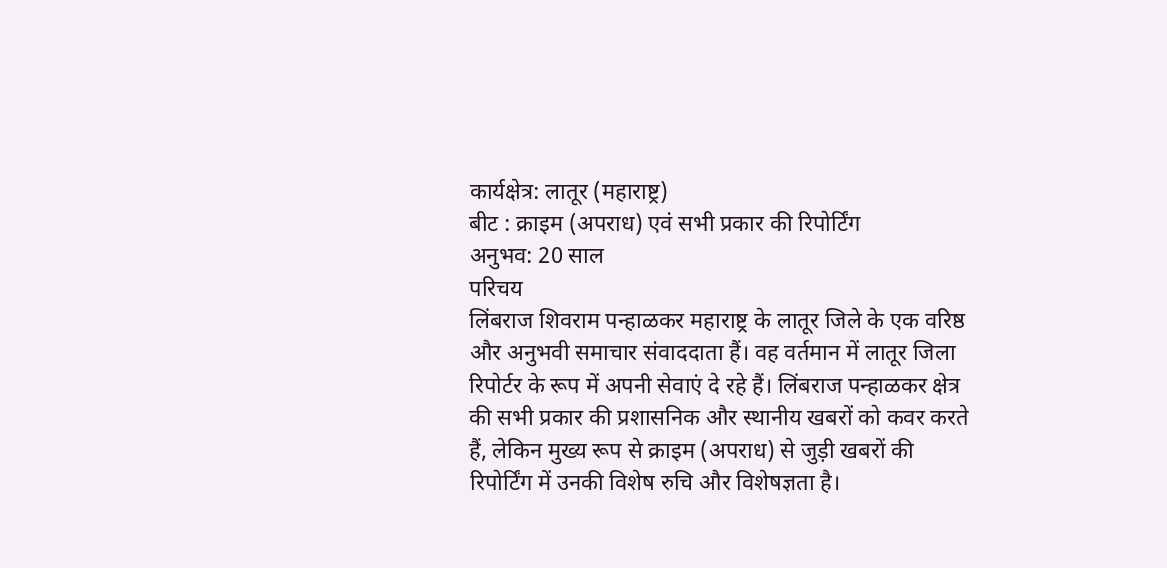कार्यक्षेत्र: लातूर (महाराष्ट्र)
बीट : क्राइम (अपराध) एवं सभी प्रकार की रिपोर्टिंग
अनुभव: 20 साल
परिचय
लिंबराज शिवराम पन्हाळकर महाराष्ट्र के लातूर जिले के एक वरिष्ठ और अनुभवी समाचार संवाददाता हैं। वह वर्तमान में लातूर जिला रिपोर्टर के रूप में अपनी सेवाएं दे रहे हैं। लिंबराज पन्हाळकर क्षेत्र की सभी प्रकार की प्रशासनिक और स्थानीय खबरों को कवर करते हैं, लेकिन मुख्य रूप से क्राइम (अपराध) से जुड़ी खबरों की रिपोर्टिंग में उनकी विशेष रुचि और विशेषज्ञता है।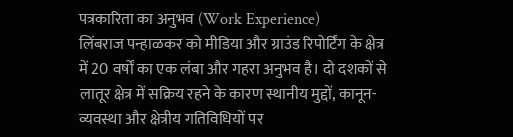पत्रकारिता का अनुभव (Work Experience)
लिंबराज पन्हाळकर को मीडिया और ग्राउंड रिपोर्टिंग के क्षेत्र में 20 वर्षों का एक लंबा और गहरा अनुभव है। दो दशकों से लातूर क्षेत्र में सक्रिय रहने के कारण स्थानीय मुद्दों, कानून-व्यवस्था और क्षेत्रीय गतिविधियों पर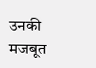उनकी मजबूत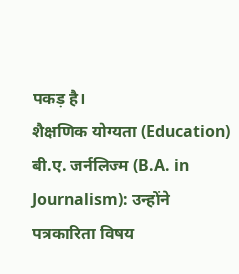पकड़ है।
शैक्षणिक योग्यता (Education)
बी.ए. जर्नलिज्म (B.A. in Journalism): उन्होंने पत्रकारिता विषय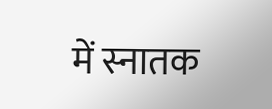में स्नातक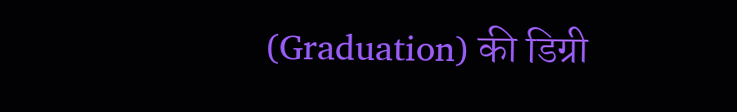(Graduation) की डिग्री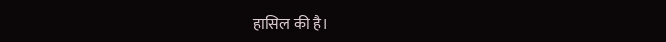हासिल की है।